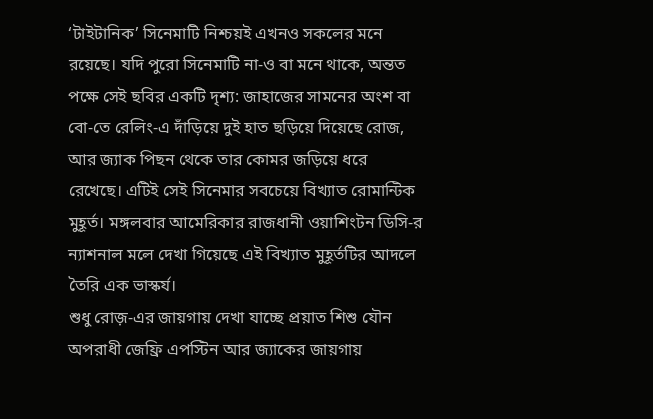‘টাইটানিক’ সিনেমাটি নিশ্চয়ই এখনও সকলের মনে রয়েছে। যদি পুরো সিনেমাটি না-ও বা মনে থাকে, অন্তত পক্ষে সেই ছবির একটি দৃশ্য: জাহাজের সামনের অংশ বা বো-তে রেলিং-এ দাঁড়িয়ে দুই হাত ছড়িয়ে দিয়েছে রোজ, আর জ্যাক পিছন থেকে তার কোমর জড়িয়ে ধরে রেখেছে। এটিই সেই সিনেমার সবচেয়ে বিখ্যাত রোমান্টিক মুহূর্ত। মঙ্গলবার আমেরিকার রাজধানী ওয়াশিংটন ডিসি-র ন্যাশনাল মলে দেখা গিয়েছে এই বিখ্যাত মুহূর্তটির আদলে তৈরি এক ভাস্কর্য।
শুধু রোজ়-এর জায়গায় দেখা যাচ্ছে প্রয়াত শিশু যৌন অপরাধী জেফ্রি এপস্টিন আর জ্যাকের জায়গায়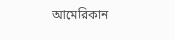আমেরিকান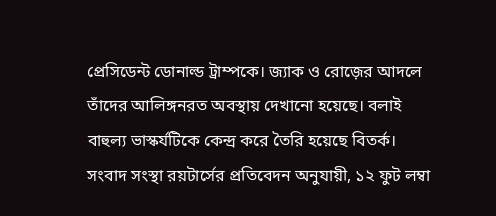প্রেসিডেন্ট ডোনাল্ড ট্রাম্পকে। জ্যাক ও রোজ়ের আদলে তাঁদের আলিঙ্গনরত অবস্থায় দেখানো হয়েছে। বলাই বাহুল্য ভাস্কর্যটিকে কেন্দ্র করে তৈরি হয়েছে বিতর্ক।
সংবাদ সংস্থা রয়টার্সের প্রতিবেদন অনুযায়ী, ১২ ফুট লম্বা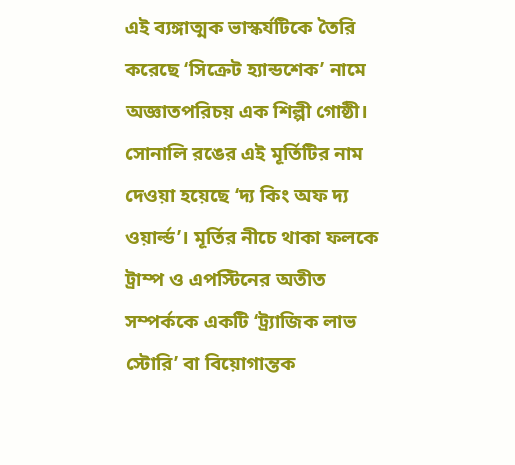এই ব্যঙ্গাত্মক ভাস্কর্যটিকে তৈরি করেছে ‘সিক্রেট হ্যান্ডশেক’ নামে অজ্ঞাতপরিচয় এক শিল্পী গোষ্ঠী। সোনালি রঙের এই মূর্তিটির নাম দেওয়া হয়েছে ‘দ্য কিং অফ দ্য ওয়ার্ল্ড’। মূর্তির নীচে থাকা ফলকে ট্রাম্প ও এপস্টিনের অতীত সম্পর্ককে একটি ‘ট্র্যাজিক লাভ স্টোরি’ বা বিয়োগান্তক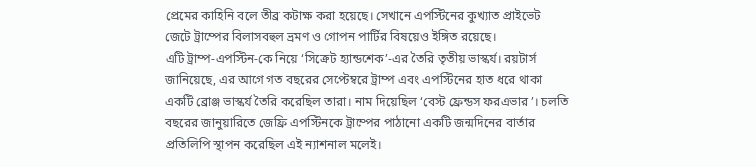প্রেমের কাহিনি বলে তীব্র কটাক্ষ করা হয়েছে। সেখানে এপস্টিনের কুখ্যাত প্রাইভেট জেটে ট্রাম্পের বিলাসবহুল ভ্রমণ ও গোপন পার্টির বিষয়েও ইঙ্গিত রয়েছে।
এটি ট্রাম্প-এপস্টিন-কে নিয়ে ‘সিক্রেট হ্যান্ডশেক’-এর তৈরি তৃতীয় ভাস্কর্য। রয়টার্স জানিয়েছে, এর আগে গত বছরের সেপ্টেম্বরে ট্রাম্প এবং এপস্টিনের হাত ধরে থাকা একটি ব্রোঞ্জ ভাস্কর্য তৈরি করেছিল তারা। নাম দিয়েছিল ‘বেস্ট ফ্রেন্ডস ফরএভার’। চলতি বছরের জানুয়ারিতে জেফ্রি এপস্টিনকে ট্রাম্পের পাঠানো একটি জন্মদিনের বার্তার প্রতিলিপি স্থাপন করেছিল এই ন্যাশনাল মলেই।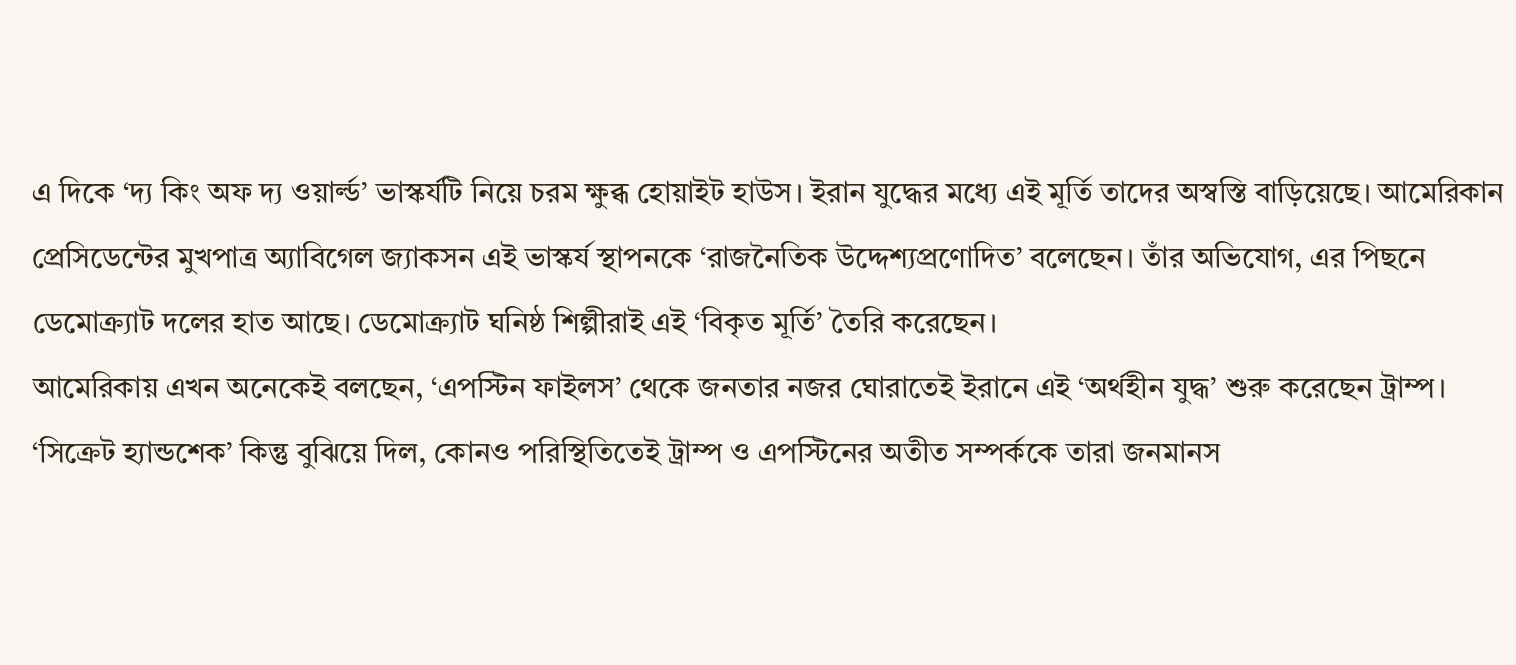এ দিকে ‘দ্য কিং অফ দ্য ওয়ার্ল্ড’ ভাস্কর্যটি নিয়ে চরম ক্ষুব্ধ হোয়াইট হাউস। ইরান যুদ্ধের মধ্যে এই মূর্তি তাদের অস্বস্তি বাড়িয়েছে। আমেরিকান প্রেসিডেন্টের মুখপাত্র অ্যাবিগেল জ্যাকসন এই ভাস্কর্য স্থাপনকে ‘রাজনৈতিক উদ্দেশ্যপ্রণোদিত’ বলেছেন। তাঁর অভিযোগ, এর পিছনে ডেমোক্র্যাট দলের হাত আছে। ডেমোক্র্যাট ঘনিষ্ঠ শিল্পীরাই এই ‘বিকৃত মূর্তি’ তৈরি করেছেন।
আমেরিকায় এখন অনেকেই বলছেন, ‘এপস্টিন ফাইলস’ থেকে জনতার নজর ঘোরাতেই ইরানে এই ‘অর্থহীন যুদ্ধ’ শুরু করেছেন ট্রাম্প। ‘সিক্রেট হ্যান্ডশেক’ কিন্তু বুঝিয়ে দিল, কোনও পরিস্থিতিতেই ট্রাম্প ও এপস্টিনের অতীত সম্পর্ককে তারা জনমানস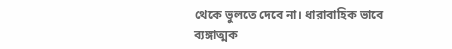থেকে ভুলতে দেবে না। ধারাবাহিক ভাবে ব্যঙ্গাত্মক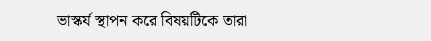ভাস্কর্য স্থাপন করে বিষয়টিকে তারা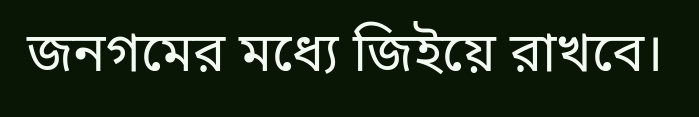জনগমের মধ্যে জিইয়ে রাখবে।